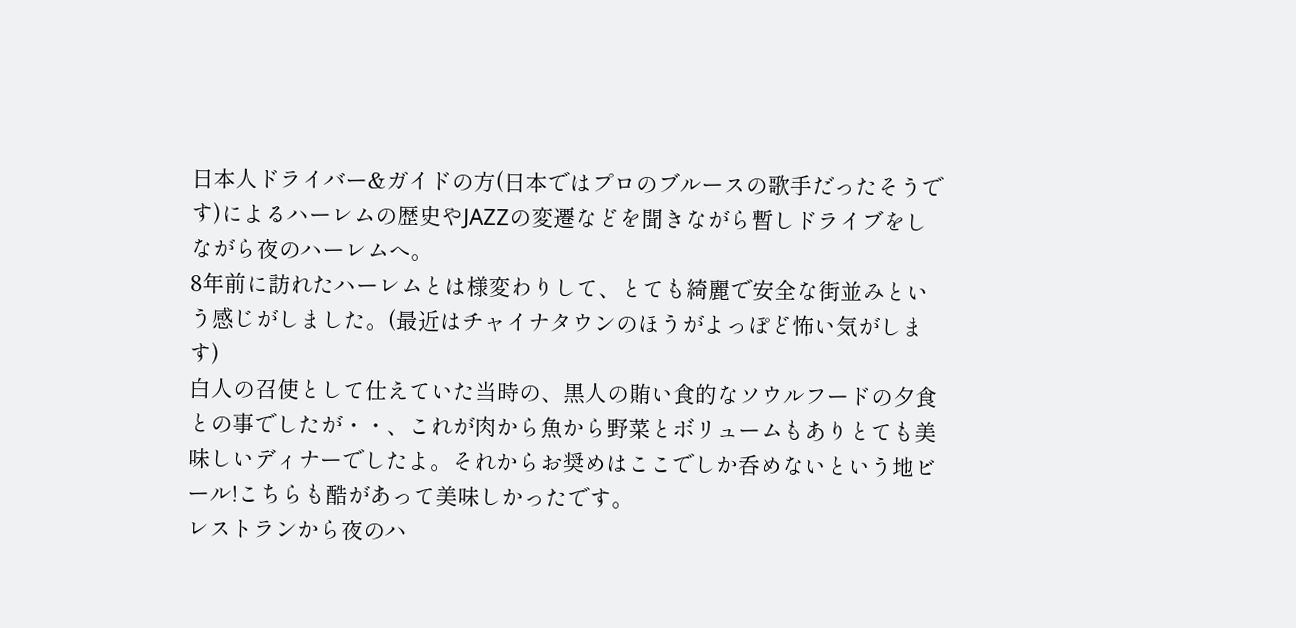日本人ドライバー&ガイドの方(日本ではプロのブルースの歌手だったそうです)によるハーレムの歴史やJAZZの変遷などを聞きながら暫しドライブをしながら夜のハーレムへ。
8年前に訪れたハーレムとは様変わりして、とても綺麗で安全な街並みという感じがしました。(最近はチャイナタウンのほうがよっぽど怖い気がします)
白人の召使として仕えていた当時の、黒人の賄い食的なソウルフードの夕食との事でしたが・・、これが肉から魚から野菜とボリュームもありとても美味しいディナーでしたよ。それからお奨めはここでしか呑めないという地ビール!こちらも酷があって美味しかったです。
レストランから夜のハ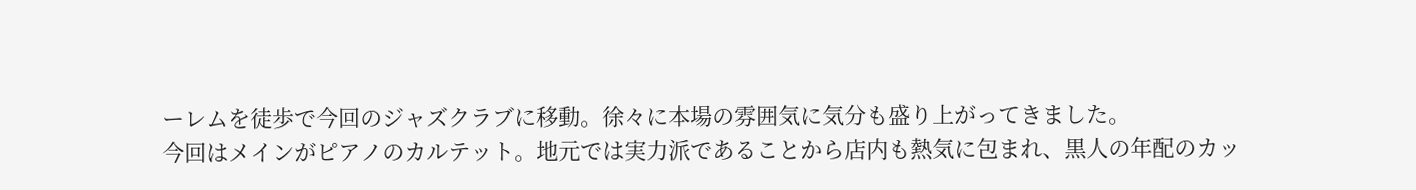ーレムを徒歩で今回のジャズクラブに移動。徐々に本場の雰囲気に気分も盛り上がってきました。
今回はメインがピアノのカルテット。地元では実力派であることから店内も熱気に包まれ、黒人の年配のカッ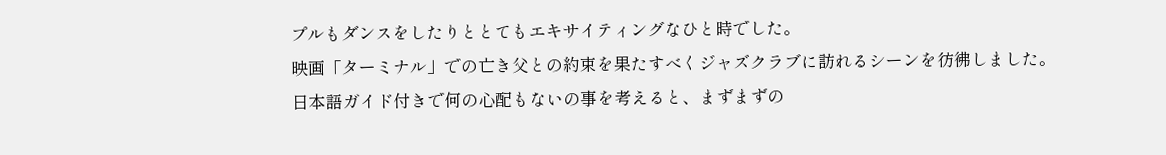プルもダンスをしたりととてもエキサイティングなひと時でした。
映画「ターミナル」での亡き父との約束を果たすべくジャズクラブに訪れるシーンを彷彿しました。
日本語ガイド付きで何の心配もないの事を考えると、まずまずの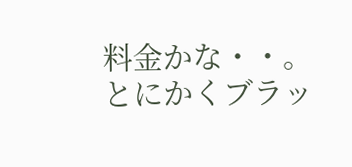料金かな・・。
とにかくブラッ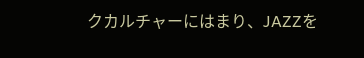クカルチャーにはまり、JAZZを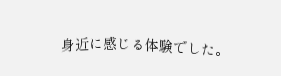身近に感じる体験でした。